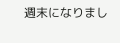週末になりまし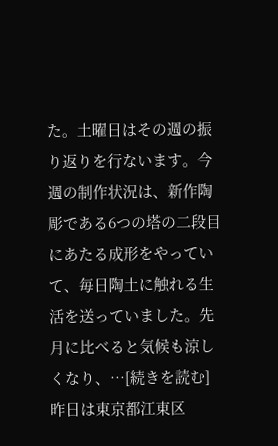た。土曜日はその週の振り返りを行ないます。今週の制作状況は、新作陶彫である6つの塔の二段目にあたる成形をやっていて、毎日陶土に触れる生活を送っていました。先月に比べると気候も涼しくなり、…[続きを読む]
昨日は東京都江東区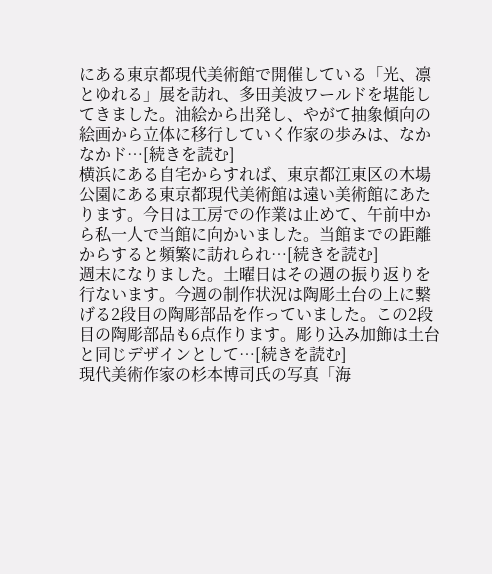にある東京都現代美術館で開催している「光、凛とゆれる」展を訪れ、多田美波ワールドを堪能してきました。油絵から出発し、やがて抽象傾向の絵画から立体に移行していく作家の歩みは、なかなかド…[続きを読む]
横浜にある自宅からすれば、東京都江東区の木場公園にある東京都現代美術館は遠い美術館にあたります。今日は工房での作業は止めて、午前中から私一人で当館に向かいました。当館までの距離からすると頻繁に訪れられ…[続きを読む]
週末になりました。土曜日はその週の振り返りを行ないます。今週の制作状況は陶彫土台の上に繋げる2段目の陶彫部品を作っていました。この2段目の陶彫部品も6点作ります。彫り込み加飾は土台と同じデザインとして…[続きを読む]
現代美術作家の杉本博司氏の写真「海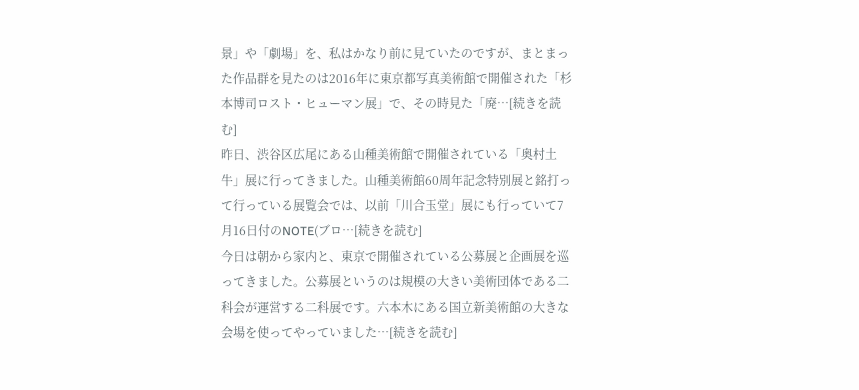景」や「劇場」を、私はかなり前に見ていたのですが、まとまった作品群を見たのは2016年に東京都写真美術館で開催された「杉本博司ロスト・ヒューマン展」で、その時見た「廃…[続きを読む]
昨日、渋谷区広尾にある山種美術館で開催されている「奥村土牛」展に行ってきました。山種美術館60周年記念特別展と銘打って行っている展覧会では、以前「川合玉堂」展にも行っていて7月16日付のNOTE(ブロ…[続きを読む]
今日は朝から家内と、東京で開催されている公募展と企画展を巡ってきました。公募展というのは規模の大きい美術団体である二科会が運営する二科展です。六本木にある国立新美術館の大きな会場を使ってやっていました…[続きを読む]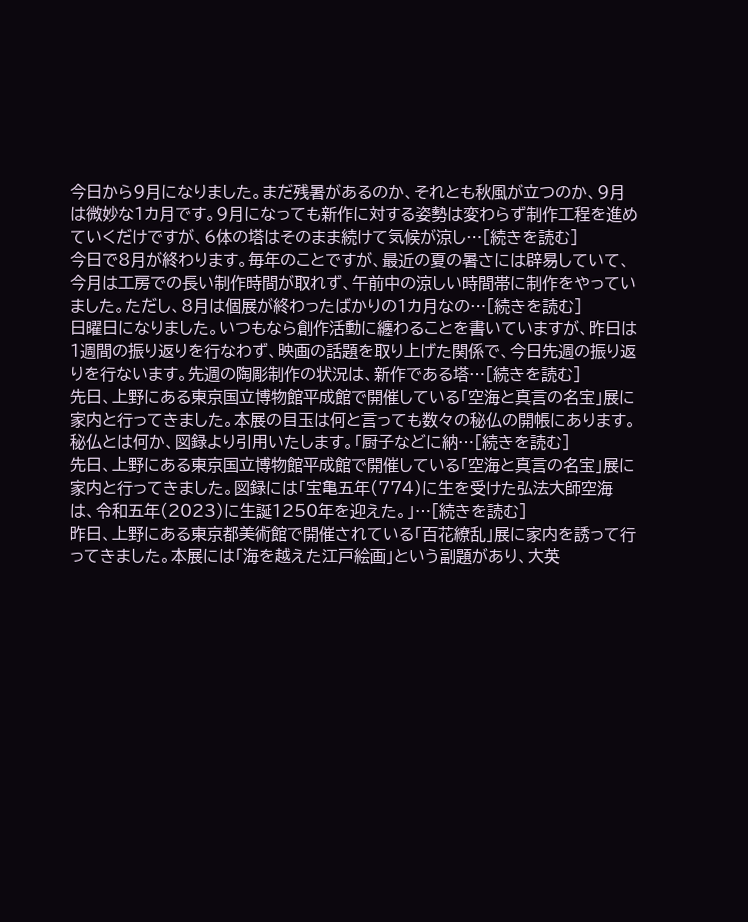今日から9月になりました。まだ残暑があるのか、それとも秋風が立つのか、9月は微妙な1カ月です。9月になっても新作に対する姿勢は変わらず制作工程を進めていくだけですが、6体の塔はそのまま続けて気候が涼し…[続きを読む]
今日で8月が終わります。毎年のことですが、最近の夏の暑さには辟易していて、今月は工房での長い制作時間が取れず、午前中の涼しい時間帯に制作をやっていました。ただし、8月は個展が終わったばかりの1カ月なの…[続きを読む]
日曜日になりました。いつもなら創作活動に纏わることを書いていますが、昨日は1週間の振り返りを行なわず、映画の話題を取り上げた関係で、今日先週の振り返りを行ないます。先週の陶彫制作の状況は、新作である塔…[続きを読む]
先日、上野にある東京国立博物館平成館で開催している「空海と真言の名宝」展に家内と行ってきました。本展の目玉は何と言っても数々の秘仏の開帳にあります。秘仏とは何か、図録より引用いたします。「厨子などに納…[続きを読む]
先日、上野にある東京国立博物館平成館で開催している「空海と真言の名宝」展に家内と行ってきました。図録には「宝亀五年(774)に生を受けた弘法大師空海は、令和五年(2023)に生誕1250年を迎えた。」…[続きを読む]
昨日、上野にある東京都美術館で開催されている「百花繚乱」展に家内を誘って行ってきました。本展には「海を越えた江戸絵画」という副題があり、大英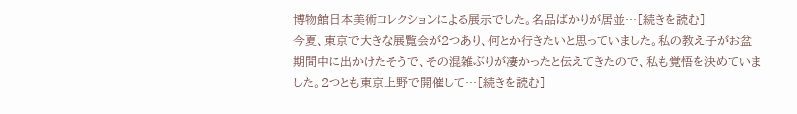博物館日本美術コレクションによる展示でした。名品ばかりが居並…[続きを読む]
今夏、東京で大きな展覧会が2つあり、何とか行きたいと思っていました。私の教え子がお盆期間中に出かけたそうで、その混雑ぶりが凄かったと伝えてきたので、私も覚悟を決めていました。2つとも東京上野で開催して…[続きを読む]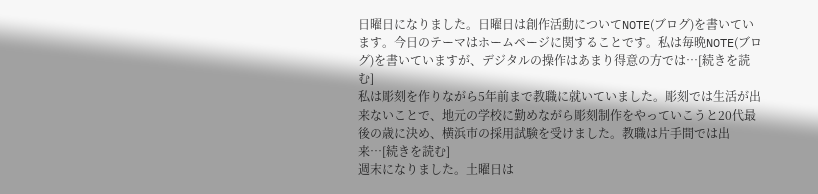日曜日になりました。日曜日は創作活動についてNOTE(ブログ)を書いています。今日のテーマはホームページに関することです。私は毎晩NOTE(ブログ)を書いていますが、デジタルの操作はあまり得意の方では…[続きを読む]
私は彫刻を作りながら5年前まで教職に就いていました。彫刻では生活が出来ないことで、地元の学校に勤めながら彫刻制作をやっていこうと20代最後の歳に決め、横浜市の採用試験を受けました。教職は片手間では出来…[続きを読む]
週末になりました。土曜日は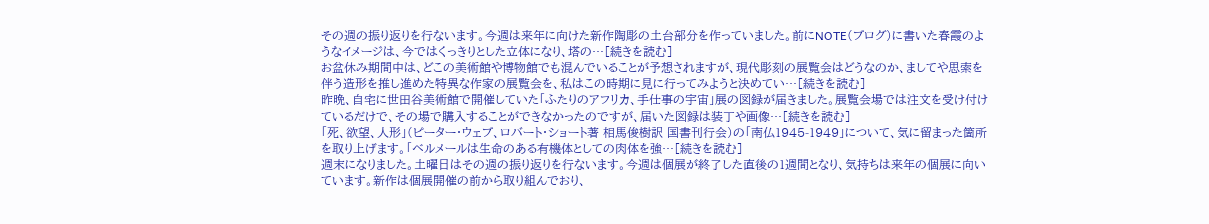その週の振り返りを行ないます。今週は来年に向けた新作陶彫の土台部分を作っていました。前にNOTE(ブログ)に書いた春霞のようなイメージは、今ではくっきりとした立体になり、塔の…[続きを読む]
お盆休み期間中は、どこの美術館や博物館でも混んでいることが予想されますが、現代彫刻の展覧会はどうなのか、ましてや思索を伴う造形を推し進めた特異な作家の展覧会を、私はこの時期に見に行ってみようと決めてい…[続きを読む]
昨晩、自宅に世田谷美術館で開催していた「ふたりのアフリカ、手仕事の宇宙」展の図録が届きました。展覧会場では注文を受け付けているだけで、その場で購入することができなかったのですが、届いた図録は装丁や画像…[続きを読む]
「死、欲望、人形」(ピーター・ウェブ、ロバート・ショート著 相馬俊樹訳 国書刊行会)の「南仏1945-1949」について、気に留まった箇所を取り上げます。「ベルメールは生命のある有機体としての肉体を強…[続きを読む]
週末になりました。土曜日はその週の振り返りを行ないます。今週は個展が終了した直後の1週間となり、気持ちは来年の個展に向いています。新作は個展開催の前から取り組んでおり、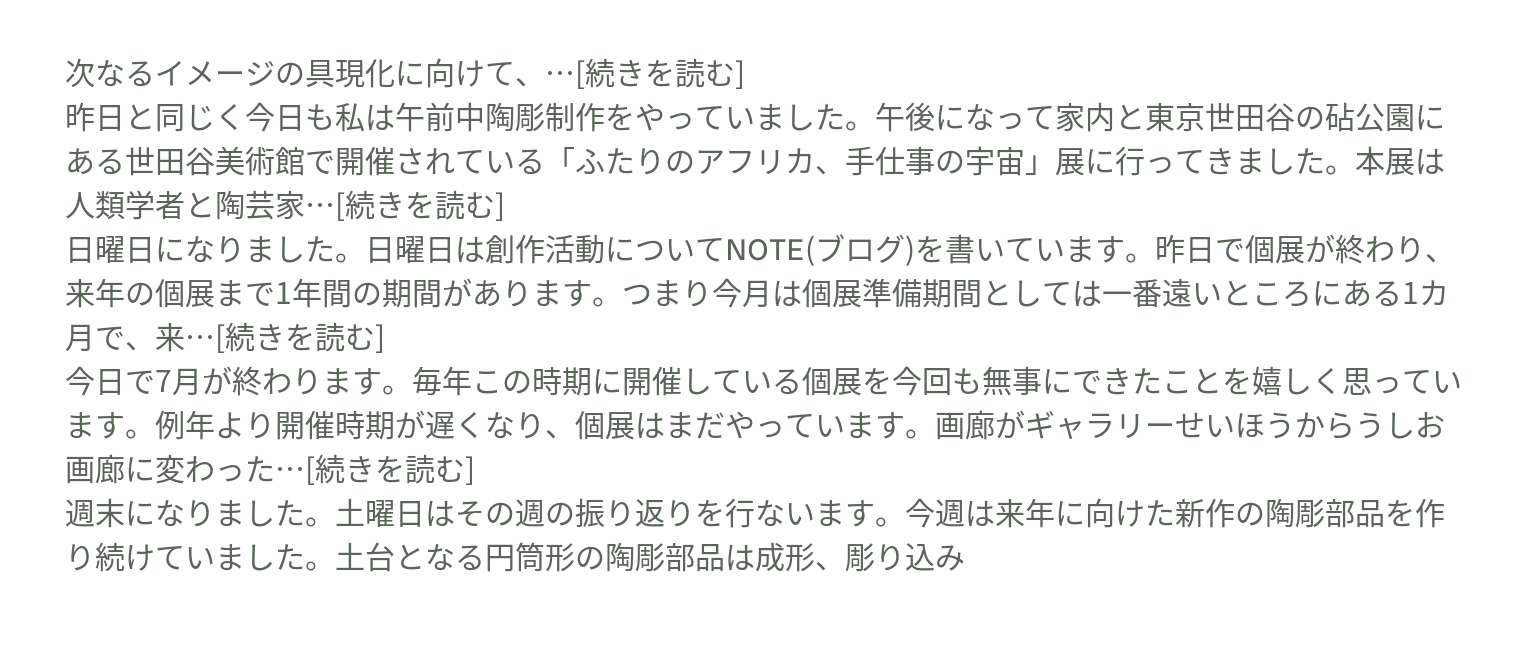次なるイメージの具現化に向けて、…[続きを読む]
昨日と同じく今日も私は午前中陶彫制作をやっていました。午後になって家内と東京世田谷の砧公園にある世田谷美術館で開催されている「ふたりのアフリカ、手仕事の宇宙」展に行ってきました。本展は人類学者と陶芸家…[続きを読む]
日曜日になりました。日曜日は創作活動についてNOTE(ブログ)を書いています。昨日で個展が終わり、来年の個展まで1年間の期間があります。つまり今月は個展準備期間としては一番遠いところにある1カ月で、来…[続きを読む]
今日で7月が終わります。毎年この時期に開催している個展を今回も無事にできたことを嬉しく思っています。例年より開催時期が遅くなり、個展はまだやっています。画廊がギャラリーせいほうからうしお画廊に変わった…[続きを読む]
週末になりました。土曜日はその週の振り返りを行ないます。今週は来年に向けた新作の陶彫部品を作り続けていました。土台となる円筒形の陶彫部品は成形、彫り込み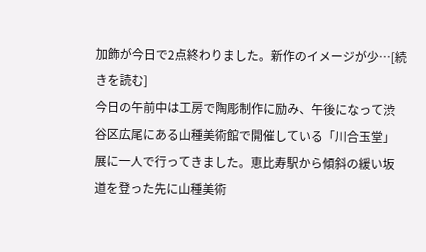加飾が今日で2点終わりました。新作のイメージが少…[続きを読む]
今日の午前中は工房で陶彫制作に励み、午後になって渋谷区広尾にある山種美術館で開催している「川合玉堂」展に一人で行ってきました。恵比寿駅から傾斜の緩い坂道を登った先に山種美術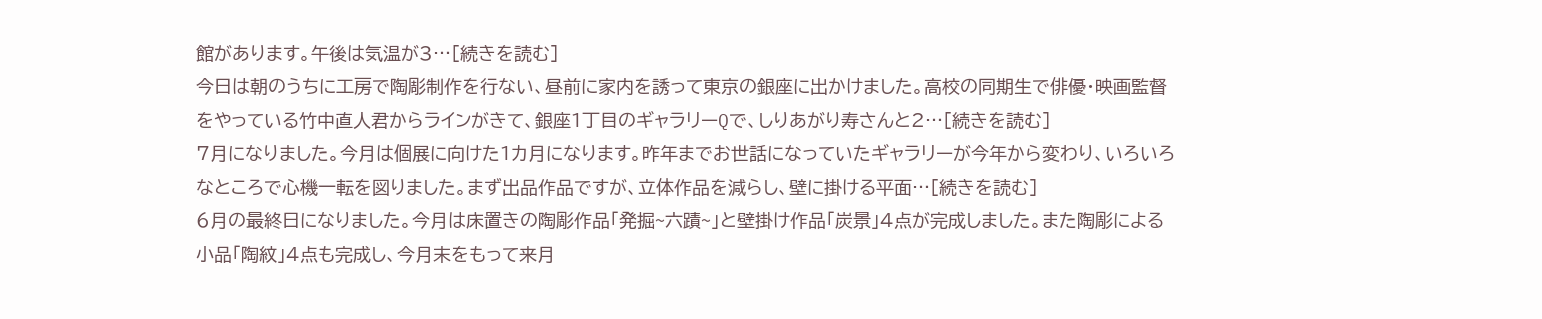館があります。午後は気温が3…[続きを読む]
今日は朝のうちに工房で陶彫制作を行ない、昼前に家内を誘って東京の銀座に出かけました。高校の同期生で俳優・映画監督をやっている竹中直人君からラインがきて、銀座1丁目のギャラリーQで、しりあがり寿さんと2…[続きを読む]
7月になりました。今月は個展に向けた1カ月になります。昨年までお世話になっていたギャラリーが今年から変わり、いろいろなところで心機一転を図りました。まず出品作品ですが、立体作品を減らし、壁に掛ける平面…[続きを読む]
6月の最終日になりました。今月は床置きの陶彫作品「発掘~六蹟~」と壁掛け作品「炭景」4点が完成しました。また陶彫による小品「陶紋」4点も完成し、今月末をもって来月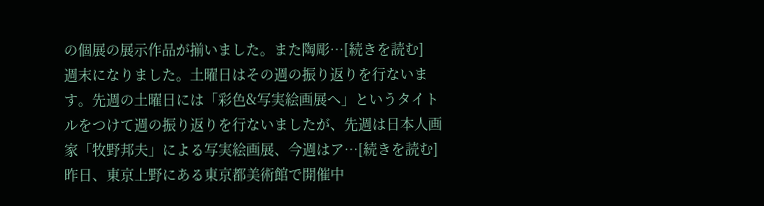の個展の展示作品が揃いました。また陶彫…[続きを読む]
週末になりました。土曜日はその週の振り返りを行ないます。先週の土曜日には「彩色&写実絵画展へ」というタイトルをつけて週の振り返りを行ないましたが、先週は日本人画家「牧野邦夫」による写実絵画展、今週はア…[続きを読む]
昨日、東京上野にある東京都美術館で開催中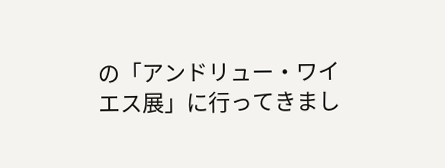の「アンドリュー・ワイエス展」に行ってきまし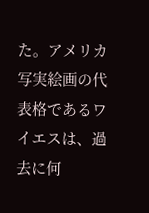た。アメリカ写実絵画の代表格であるワイエスは、過去に何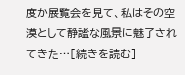度か展覧会を見て、私はその空漠として静謐な風景に魅了されてきた…[続きを読む]